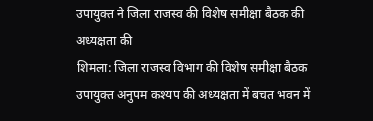उपायुक्त ने जिला राजस्व की विशेष समीक्षा बैठक की अध्यक्षता की
शिमला: जिला राजस्व विभाग की विशेष समीक्षा बैठक उपायुक्त अनुपम कश्यप की अध्यक्षता में बचत भवन में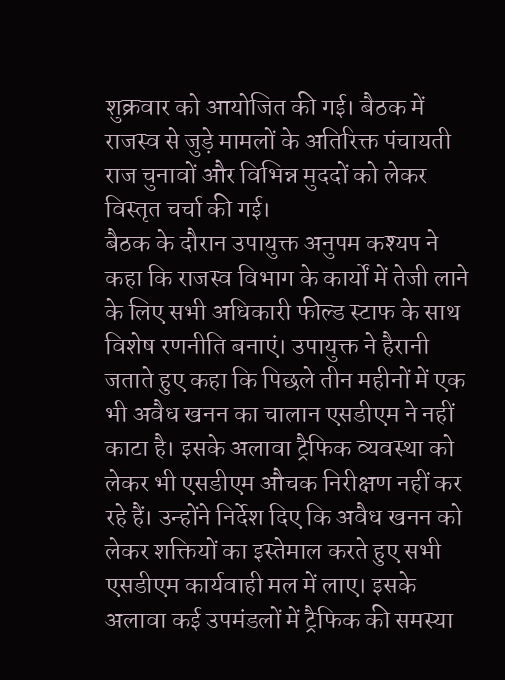शुक्रवार को आयोजित की गई। बैठक में राजस्व से जुड़े मामलों के अतिरिक्त पंचायती राज चुनावों और विभिन्न मुददों को लेकर विस्तृत चर्चा की गई।
बैठक के दौरान उपायुक्त अनुपम कश्यप ने कहा कि राजस्व विभाग के कार्यों में तेजी लाने के लिए सभी अधिकारी फील्ड स्टाफ के साथ विशेष रणनीति बनाएं। उपायुक्त ने हैरानी जताते हुए कहा कि पिछले तीन महीनों में एक भी अवैध खनन का चालान एसडीएम ने नहीं काटा है। इसके अलावा ट्रैफिक व्यवस्था को लेकर भी एसडीएम औचक निरीक्षण नहीं कर रहे हैं। उन्होंने निर्देश दिए कि अवैध खनन को लेकर शक्तियों का इस्तेमाल करते हुए सभी एसडीएम कार्यवाही मल में लाए। इसके अलावा कई उपमंडलों में ट्रैफिक की समस्या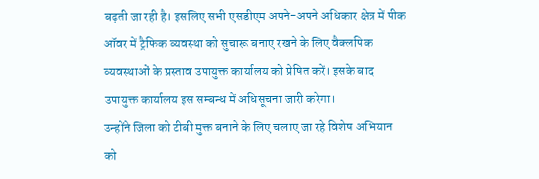बढ़ती जा रही है। इसलिए सभी एसडीएम अपने-अपने अधिकार क्षेत्र में पीक ऑवर में ट्रैफिक व्यवस्था को सुचारू बनाए रखने के लिए वैक्लपिक व्यवस्थाओं के प्रस्ताव उपायुक्त कार्यालय को प्रेषित करें। इसके बाद उपायुक्त कार्यालय इस सम्बन्ध में अधिसूचना जारी करेगा।
उन्होंने जिला को टीबी मुक्त बनाने के लिए चलाए जा रहे विशेष अभियान को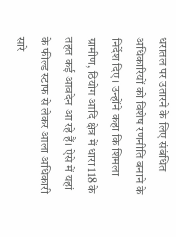धरातल पर उतारने के लिए संबंधित अधिकारियों को विशेष रणनीति बनाने के निर्देश दिए। उन्होंने कहा कि शिमला ग्रामीण, ठियोग आदि क्षेत्र में धारा 118 के तहत कई आवदेन आ रहे हैं। ऐसे में यहां के फील्ड स्टाफ से लेकर आला अधिकारी सारे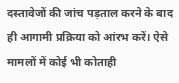दस्तावेजों की जांच पड़ताल करने के बाद ही आगामी प्रक्रिया को आंरभ करें। ऐसे मामलों में कोई भी कोताही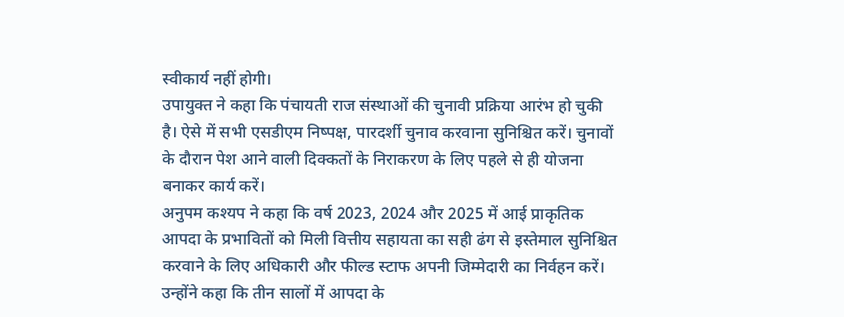स्वीकार्य नहीं होगी।
उपायुक्त ने कहा कि पंचायती राज संस्थाओं की चुनावी प्रक्रिया आरंभ हो चुकी है। ऐसे में सभी एसडीएम निष्पक्ष, पारदर्शी चुनाव करवाना सुनिश्चित करें। चुनावों के दौरान पेश आने वाली दिक्कतों के निराकरण के लिए पहले से ही योजना बनाकर कार्य करें।
अनुपम कश्यप ने कहा कि वर्ष 2023, 2024 और 2025 में आई प्राकृतिक आपदा के प्रभावितों को मिली वित्तीय सहायता का सही ढंग से इस्तेमाल सुनिश्चित करवाने के लिए अधिकारी और फील्ड स्टाफ अपनी जिम्मेदारी का निर्वहन करें। उन्होंने कहा कि तीन सालों में आपदा के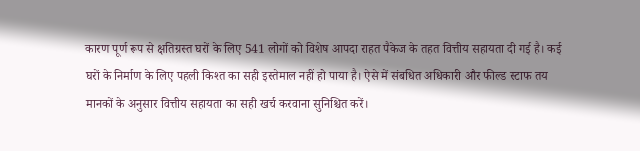कारण पूर्ण रूप से क्षतिग्रस्त घरों के लिए 541 लोगों को विशेष आपदा राहत पैकेज के तहत वित्तीय सहायता दी गई है। कई घरों के निर्माण के लिए पहली किश्त का सही इस्तेमाल नहीं हो पाया है। ऐसे में संबधित अधिकारी और फील्ड स्टाफ तय मानकों के अनुसार वित्तीय सहायता का सही खर्च करवाना सुनिश्चित करें।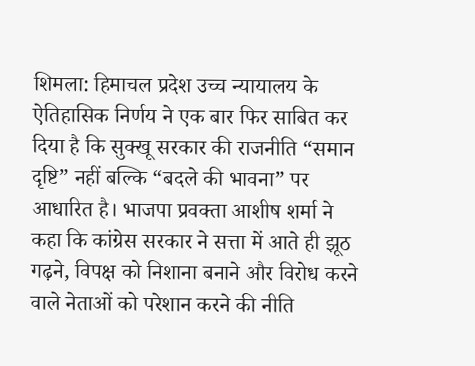शिमला: हिमाचल प्रदेश उच्च न्यायालय के ऐतिहासिक निर्णय ने एक बार फिर साबित कर दिया है कि सुक्खू सरकार की राजनीति “समान दृष्टि” नहीं बल्कि “बदले की भावना” पर आधारित है। भाजपा प्रवक्ता आशीष शर्मा ने कहा कि कांग्रेस सरकार ने सत्ता में आते ही झूठ गढ़ने, विपक्ष को निशाना बनाने और विरोध करने वाले नेताओं को परेशान करने की नीति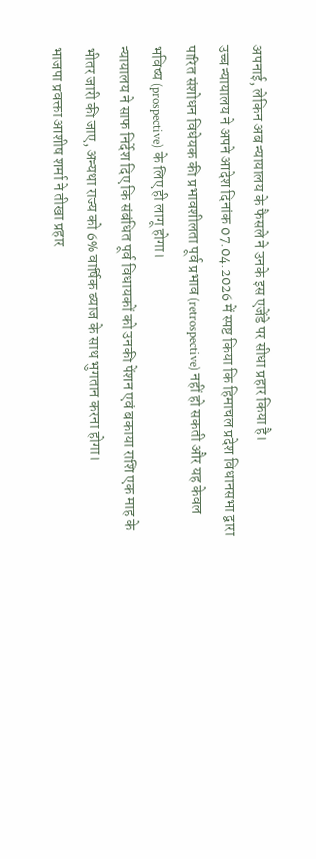अपनाई, लेकिन अब न्यायालय के फैसले ने उनके इस एजेंडे पर सीधा प्रहार किया है।
उच्च न्यायालय ने अपने आदेश दिनांक 07.04.2026 में स्पष्ट किया कि हिमाचल प्रदेश विधानसभा द्वारा पारित संशोधन विधेयक की प्रभावशीलता पूर्व प्रभाव (retrospective) नहीं हो सकती और यह केवल भविष्य (prospective) के लिए ही लागू होगा।
न्यायालय ने साफ निर्देश दिए कि संबंधित पूर्व विधायकों को उनकी पेंशन एवं बकाया राशि एक माह के भीतर जारी की जाए, अन्यथा राज्य को 6% वार्षिक ब्याज के साथ भुगतान करना होगा।
भाजपा प्रवक्ता आशीष शर्मा ने तीखा प्रहार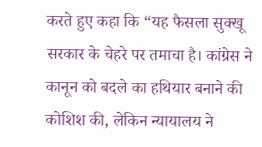करते हुए कहा कि “यह फैसला सुक्खू सरकार के चेहरे पर तमाचा है। कांग्रेस ने कानून को बदले का हथियार बनाने की कोशिश की, लेकिन न्यायालय ने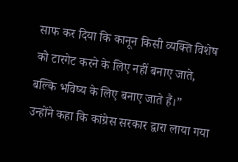साफ कर दिया कि कानून किसी व्यक्ति विशेष को टारगेट करने के लिए नहीं बनाए जाते, बल्कि भविष्य के लिए बनाए जाते हैं।”
उन्होंने कहा कि कांग्रेस सरकार द्वारा लाया गया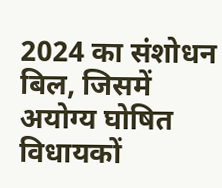2024 का संशोधन बिल, जिसमें अयोग्य घोषित विधायकों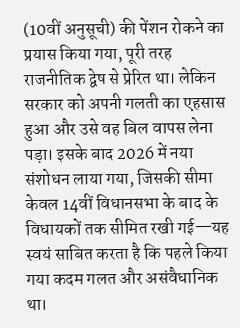(10वीं अनुसूची) की पेंशन रोकने का प्रयास किया गया, पूरी तरह राजनीतिक द्वेष से प्रेरित था। लेकिन सरकार को अपनी गलती का एहसास हुआ और उसे वह बिल वापस लेना पड़ा। इसके बाद 2026 में नया संशोधन लाया गया, जिसकी सीमा केवल 14वीं विधानसभा के बाद के विधायकों तक सीमित रखी गई—यह स्वयं साबित करता है कि पहले किया गया कदम गलत और असंवैधानिक था।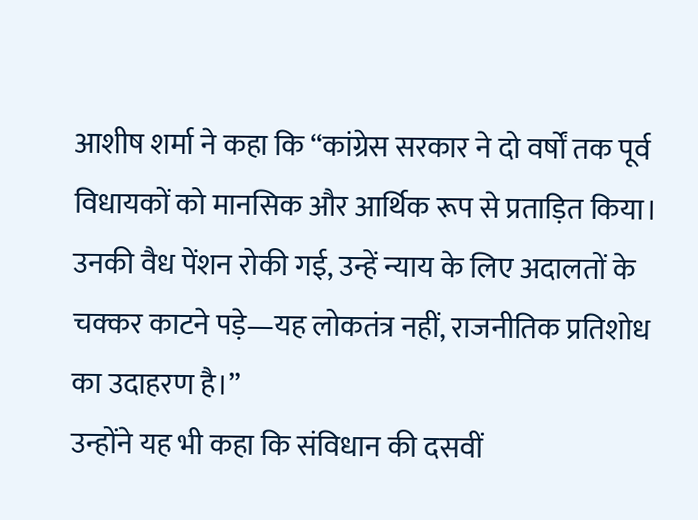आशीष शर्मा ने कहा कि “कांग्रेस सरकार ने दो वर्षों तक पूर्व विधायकों को मानसिक और आर्थिक रूप से प्रताड़ित किया। उनकी वैध पेंशन रोकी गई, उन्हें न्याय के लिए अदालतों के चक्कर काटने पड़े—यह लोकतंत्र नहीं, राजनीतिक प्रतिशोध का उदाहरण है।”
उन्होंने यह भी कहा कि संविधान की दसवीं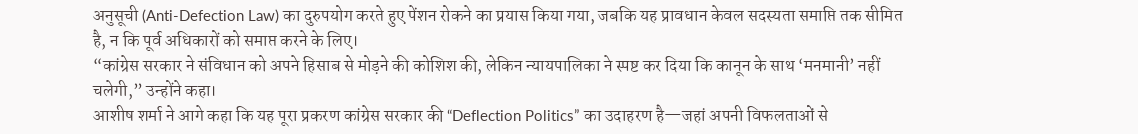अनुसूची (Anti-Defection Law) का दुरुपयोग करते हुए पेंशन रोकने का प्रयास किया गया, जबकि यह प्रावधान केवल सदस्यता समाप्ति तक सीमित है, न कि पूर्व अधिकारों को समाप्त करने के लिए।
“कांग्रेस सरकार ने संविधान को अपने हिसाब से मोड़ने की कोशिश की, लेकिन न्यायपालिका ने स्पष्ट कर दिया कि कानून के साथ ‘मनमानी’ नहीं चलेगी,” उन्होंने कहा।
आशीष शर्मा ने आगे कहा कि यह पूरा प्रकरण कांग्रेस सरकार की “Deflection Politics” का उदाहरण है—जहां अपनी विफलताओं से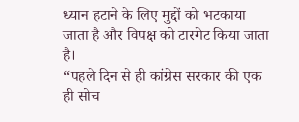ध्यान हटाने के लिए मुद्दों को भटकाया जाता है और विपक्ष को टारगेट किया जाता है।
“पहले दिन से ही कांग्रेस सरकार की एक ही सोच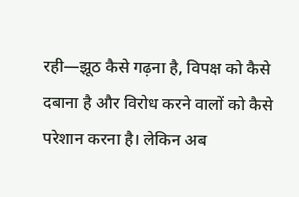रही—झूठ कैसे गढ़ना है, विपक्ष को कैसे दबाना है और विरोध करने वालों को कैसे परेशान करना है। लेकिन अब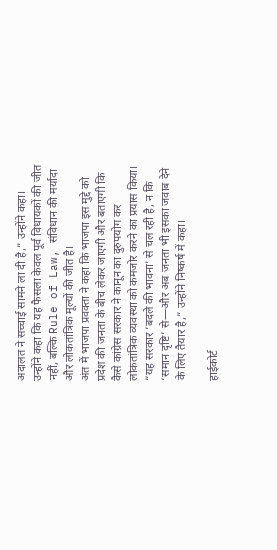अदालत ने सच्चाई सामने ला दी है,” उन्होंने कहा।
उन्होंने कहा कि यह फैसला केवल पूर्व विधायकों की जीत नहीं, बल्कि Rule of Law, संविधान की मर्यादा और लोकतांत्रिक मूल्यों की जीत है।
अंत में भाजपा प्रवक्ता ने कहा कि भाजपा इस मुद्दे को प्रदेश की जनता के बीच लेकर जाएगी और बताएगी कि कैसे कांग्रेस सरकार ने कानून का दुरुपयोग कर लोकतांत्रिक व्यवस्था को कमजोर करने का प्रयास किया।
“यह सरकार ‘बदले की भावना’ से चल रही है, न कि ‘समान दृष्टि’ से—और अब जनता भी इसका जवाब देने के लिए तैयार है,” उन्होंने निष्कर्ष में कहा।

हाईकोर्ट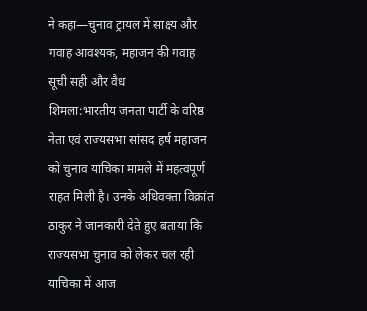ने कहा—चुनाव ट्रायल में साक्ष्य और गवाह आवश्यक, महाजन की गवाह सूची सही और वैध
शिमला:भारतीय जनता पार्टी के वरिष्ठ नेता एवं राज्यसभा सांसद हर्ष महाजन को चुनाव याचिका मामले में महत्वपूर्ण राहत मिली है। उनके अधिवक्ता विक्रांत ठाकुर ने जानकारी देते हुए बताया कि राज्यसभा चुनाव को लेकर चल रही याचिका में आज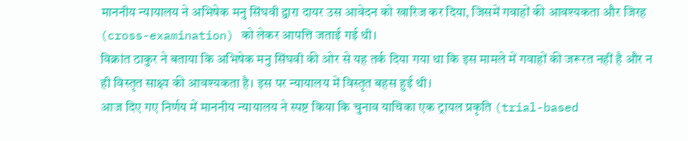माननीय न्यायालय ने अभिषेक मनु सिंघवी द्वारा दायर उस आवेदन को खारिज कर दिया, जिसमें गवाहों की आवश्यकता और जिरह (cross-examination) को लेकर आपत्ति जताई गई थी।
विक्रांत ठाकुर ने बताया कि अभिषेक मनु सिंघवी की ओर से यह तर्क दिया गया था कि इस मामले में गवाहों की जरूरत नहीं है और न ही विस्तृत साक्ष्य की आवश्यकता है। इस पर न्यायालय में विस्तृत बहस हुई थी।
आज दिए गए निर्णय में माननीय न्यायालय ने स्पष्ट किया कि चुनाव याचिका एक ट्रायल प्रकृति (trial-based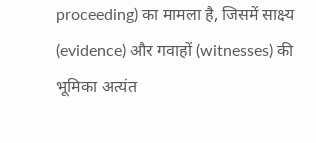proceeding) का मामला है, जिसमें साक्ष्य (evidence) और गवाहों (witnesses) की भूमिका अत्यंत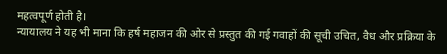महत्वपूर्ण होती है।
न्यायालय ने यह भी माना कि हर्ष महाजन की ओर से प्रस्तुत की गई गवाहों की सूची उचित, वैध और प्रक्रिया के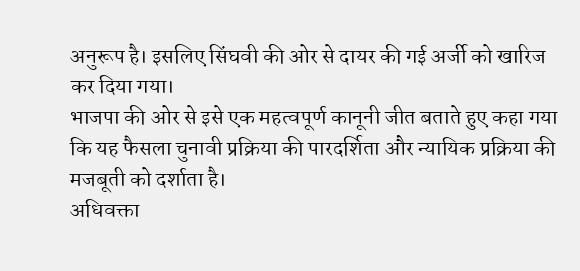अनुरूप है। इसलिए सिंघवी की ओर से दायर की गई अर्जी को खारिज कर दिया गया।
भाजपा की ओर से इसे एक महत्वपूर्ण कानूनी जीत बताते हुए कहा गया कि यह फैसला चुनावी प्रक्रिया की पारदर्शिता और न्यायिक प्रक्रिया की मजबूती को दर्शाता है।
अधिवक्ता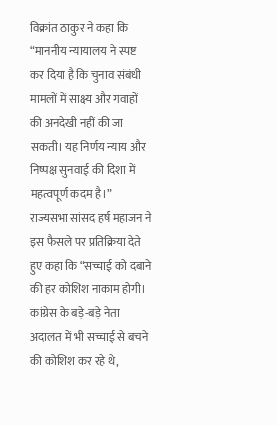विक्रांत ठाकुर ने कहा कि “माननीय न्यायालय ने स्पष्ट कर दिया है कि चुनाव संबंधी मामलों में साक्ष्य और गवाहों की अनदेखी नहीं की जा सकती। यह निर्णय न्याय और निष्पक्ष सुनवाई की दिशा में महत्वपूर्ण कदम है।”
राज्यसभा सांसद हर्ष महाजन ने इस फैसले पर प्रतिक्रिया देते हुए कहा कि “सच्चाई को दबाने की हर कोशिश नाकाम होगी। कांग्रेस के बड़े-बड़े नेता अदालत में भी सच्चाई से बचने की कोशिश कर रहे थे,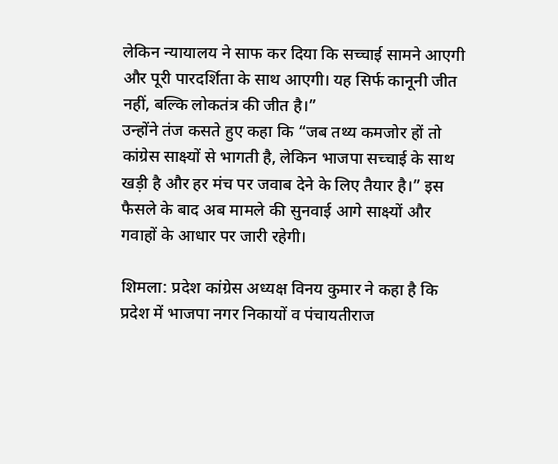लेकिन न्यायालय ने साफ कर दिया कि सच्चाई सामने आएगी और पूरी पारदर्शिता के साथ आएगी। यह सिर्फ कानूनी जीत नहीं, बल्कि लोकतंत्र की जीत है।”
उन्होंने तंज कसते हुए कहा कि “जब तथ्य कमजोर हों तो कांग्रेस साक्ष्यों से भागती है, लेकिन भाजपा सच्चाई के साथ खड़ी है और हर मंच पर जवाब देने के लिए तैयार है।” इस फैसले के बाद अब मामले की सुनवाई आगे साक्ष्यों और गवाहों के आधार पर जारी रहेगी।

शिमला: प्रदेश कांग्रेस अध्यक्ष विनय कुमार ने कहा है कि प्रदेश में भाजपा नगर निकायों व पंचायतीराज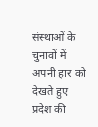संस्थाओं के चुनावों में अपनी हार को देखते हुए प्रदेश की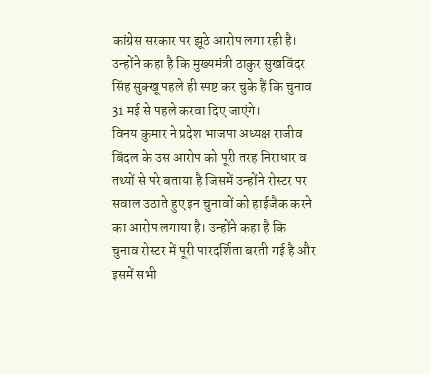कांग्रेस सरकार पर झूठे आरोप लगा रही है। उन्होंने कहा है कि मुख्यमंत्री ठाकुर सुखविंदर सिंह सुक्खू पहले ही स्पष्ट कर चुके हैं कि चुनाव 31 मई से पहले करवा दिए जाएंगे।
विनय कुमार ने प्रदेश भाजपा अध्यक्ष राजीव बिंदल के उस आरोप को पूरी तरह निराधार व तथ्यों से परे बताया है जिसमें उन्होंने रोस्टर पर सवाल उठाते हुए इन चुनावों को हाईजैक करने का आरोप लगाया है। उन्होंने कहा है कि चुनाव रोस्टर में पूरी पारदर्शिता बरती गई है और इसमें सभी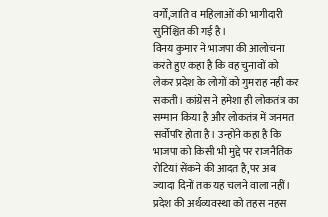वर्गों,जाति व महिलाओं की भागीदारी सुनिश्चित की गई है।
विनय कुमार ने भाजपा की आलोचना करते हुए कहा है कि वह चुनावों को लेकर प्रदेश के लोगों को गुमराह नही कर सकती। कांग्रेस ने हमेशा ही लोकतंत्र का सम्मान किया है और लोकतंत्र में जनमत सर्वोपरि होता है। उन्होंने कहा है कि भाजपा को किसी भी मुद्दे पर राजनैतिक रोटियां सेंकने की आदत है,पर अब ज्यादा दिनों तक यह चलने वाला नहीं। प्रदेश की अर्थव्यवस्था को तहस नहस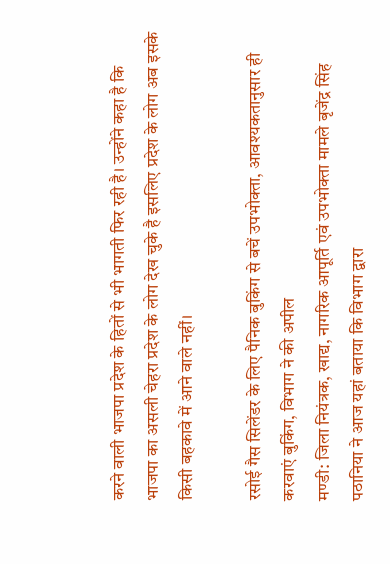करने वाली भाजपा प्रदेश के हितों से भी भागती फिर रही है। उन्होंने कहा है कि भाजपा का असली चेहरा प्रदेश के लोग देख चुके है इसलिए प्रदेश के लोग अब इसके किसी बहकावे में आने वाले नहीं।

रसोई गैस सिलेंडर के लिए पैनिक बुकिंग से बचें उपभोक्ता, आवश्यकतानुसार ही करवाएं बुकिंग, विभाग ने की अपील
मण्डी: जिला नियंत्रक, खाद्य, नागरिक आपूर्ति एवं उपभोक्ता मामले बृजेंद्र सिंह पठानिया ने आज यहां बताया कि विभाग द्वारा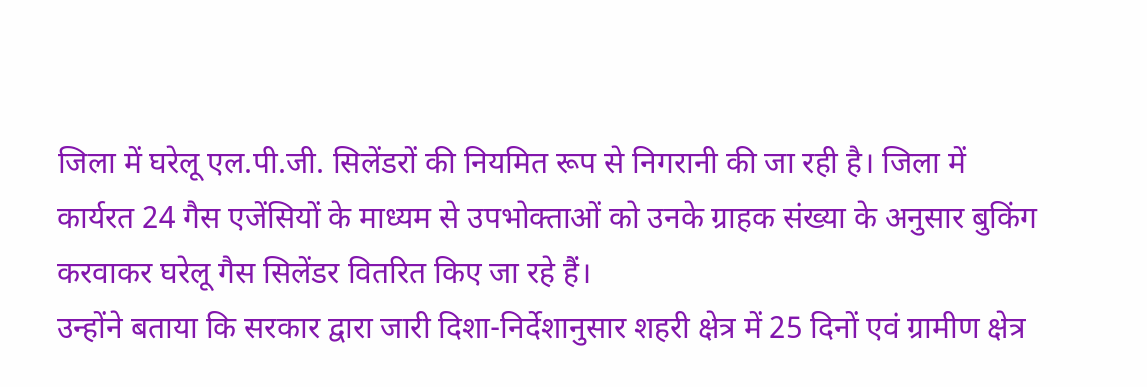जिला में घरेलू एल.पी.जी. सिलेंडरों की नियमित रूप से निगरानी की जा रही है। जिला में कार्यरत 24 गैस एजेंसियों के माध्यम से उपभोक्ताओं को उनके ग्राहक संख्या के अनुसार बुकिंग करवाकर घरेलू गैस सिलेंडर वितरित किए जा रहे हैं।
उन्होंने बताया कि सरकार द्वारा जारी दिशा-निर्देशानुसार शहरी क्षेत्र में 25 दिनों एवं ग्रामीण क्षेत्र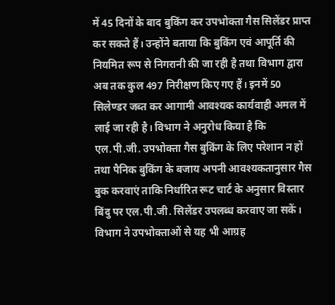में 45 दिनों के बाद बुकिंग कर उपभोक्ता गैस सिलेंडर प्राप्त कर सकते हैं। उन्होंने बताया कि बुकिंग एवं आपूर्ति की नियमित रूप से निगरानी की जा रही है तथा विभाग द्वारा अब तक कुल 497 निरीक्षण किए गए हैं। इनमें 50 सिलेण्डर जब्त कर आगामी आवश्यक कार्यवाही अमल में लाई जा रही है। विभाग ने अनुरोध किया है कि एल.पी.जी. उपभोक्ता गैस बुकिंग के लिए परेशान न हों तथा पैनिक बुकिंग के बजाय अपनी आवश्यकतानुसार गैस बुक करवाएं ताकि निर्धारित रूट चार्ट के अनुसार विस्तार बिंदु पर एल.पी.जी. सिलेंडर उपलब्ध करवाए जा सकें।
विभाग ने उपभोक्ताओं से यह भी आग्रह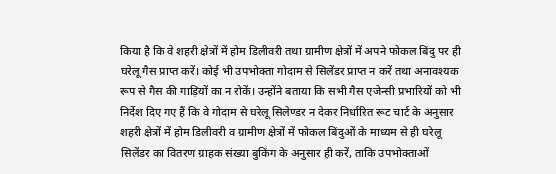किया है कि वे शहरी क्षेत्रों में होम डिलीवरी तथा ग्रामीण क्षेत्रों में अपने फोकल बिंदु पर ही घरेलू गैस प्राप्त करें। कोई भी उपभोक्ता गोदाम से सिलेंडर प्राप्त न करें तथा अनावश्यक रूप से गैस की गाड़ियों का न रोकें। उन्होंने बताया कि सभी गैस एजेन्सी प्रभारियों को भी निर्देश दिए गए हैं कि वे गोदाम से घरेलू सिलेण्डर न देकर निर्धारित रूट चार्ट के अनुसार शहरी क्षेत्रों में होम डिलीवरी व ग्रामीण क्षेत्रों में फोकल बिंदुओं के माध्यम से ही घरेलू सिलेंडर का वितरण ग्राहक संख्या बुकिंग के अनुसार ही करें, ताकि उपभोक्ताओं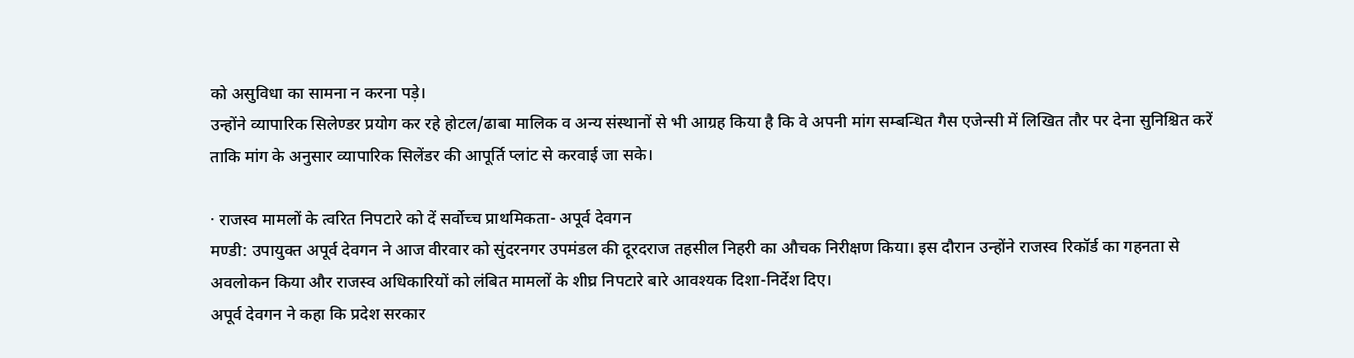को असुविधा का सामना न करना पड़े।
उन्होंने व्यापारिक सिलेण्डर प्रयोग कर रहे होटल/ढाबा मालिक व अन्य संस्थानों से भी आग्रह किया है कि वे अपनी मांग सम्बन्धित गैस एजेन्सी में लिखित तौर पर देना सुनिश्चित करें ताकि मांग के अनुसार व्यापारिक सिलेंडर की आपूर्ति प्लांट से करवाई जा सके।

· राजस्व मामलों के त्वरित निपटारे को दें सर्वोच्च प्राथमिकता- अपूर्व देवगन
मण्डी: उपायुक्त अपूर्व देवगन ने आज वीरवार को सुंदरनगर उपमंडल की दूरदराज तहसील निहरी का औचक निरीक्षण किया। इस दौरान उन्होंने राजस्व रिकॉर्ड का गहनता से अवलोकन किया और राजस्व अधिकारियों को लंबित मामलों के शीघ्र निपटारे बारे आवश्यक दिशा-निर्देश दिए।
अपूर्व देवगन ने कहा कि प्रदेश सरकार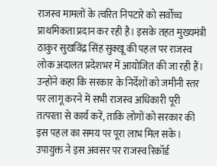राजस्व मामलों के त्वरित निपटारे को सर्वोच्च प्राथमिकता प्रदान कर रही है। इसके तहत मुख्यमंत्री ठाकुर सुखविंद्र सिंह सुक्खू की पहल पर राजस्व लोक अदालत प्रदेशभर में आयोजित की जा रही हैं। उन्होंने कहा कि सरकार के निर्देशों को जमीनी स्तर पर लागू करने में सभी राजस्व अधिकारी पूरी तत्परता से कार्य करें, ताकि लोगों को सरकार की इस पहल का समय पर पूरा लाभ मिल सके।
उपायुक्त ने इस अवसर पर राजस्व रिकॉर्ड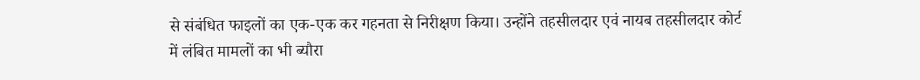से संबंधित फाइलों का एक-एक कर गहनता से निरीक्षण किया। उन्होंने तहसीलदार एवं नायब तहसीलदार कोर्ट में लंबित मामलों का भी ब्यौरा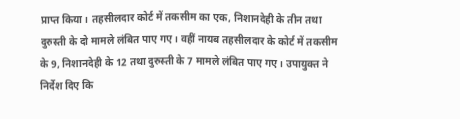प्राप्त किया। तहसीलदार कोर्ट में तकसीम का एक, निशानदेही के तीन तथा दुरुस्ती के दो मामले लंबित पाए गए। वहीं नायब तहसीलदार के कोर्ट में तकसीम के 9, निशानदेही के 12 तथा दुरुस्ती के 7 मामले लंबित पाए गए। उपायुक्त ने निर्देश दिए कि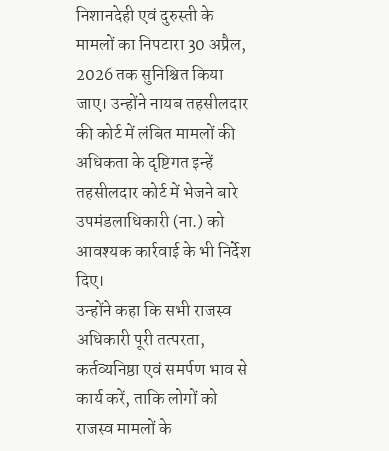निशानदेही एवं दुरुस्ती के मामलों का निपटारा 30 अप्रैल, 2026 तक सुनिश्चित किया जाए। उन्होंने नायब तहसीलदार की कोर्ट में लंबित मामलों की अधिकता के दृष्टिगत इन्हें तहसीलदार कोर्ट में भेजने बारे उपमंडलाधिकारी (ना.) को आवश्यक कार्रवाई के भी निर्देश दिए।
उन्होंने कहा कि सभी राजस्व अधिकारी पूरी तत्परता, कर्तव्यनिष्ठा एवं समर्पण भाव से कार्य करें, ताकि लोगों को राजस्व मामलों के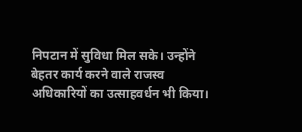निपटान में सुविधा मिल सके। उन्होंने बेहतर कार्य करने वाले राजस्व अधिकारियों का उत्साहवर्धन भी किया।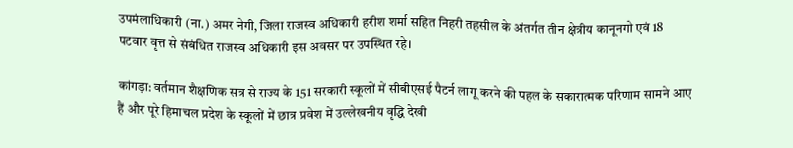उपमंलाधिकारी (ना.) अमर नेगी, जिला राजस्व अधिकारी हरीश शर्मा सहित निहरी तहसील के अंतर्गत तीन क्षेत्रीय कानूनगो एवं 18 पटवार वृत्त से संबंधित राजस्व अधिकारी इस अवसर पर उपस्थित रहे।

कांगड़ा: वर्तमान शैक्षणिक सत्र से राज्य के 151 सरकारी स्कूलों में सीबीएसई पैटर्न लागू करने की पहल के सकारात्मक परिणाम सामने आए हैं और पूरे हिमाचल प्रदेश के स्कूलों में छात्र प्रवेश में उल्लेखनीय वृद्धि देखी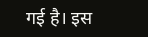गई है। इस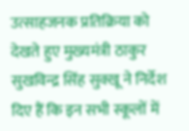उत्साहजनक प्रतिक्रिया को देखते हुए मुख्यमंत्री ठाकुर सुखविन्द्र सिंह सुक्खू ने निर्देश दिए हैं कि इन सभी स्कूलों में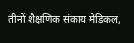तीनों शैक्षणिक संकाय मेडिकल,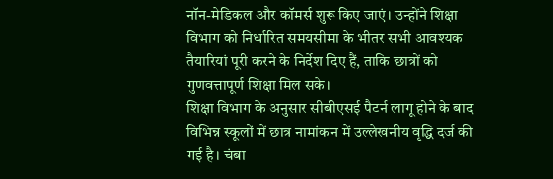नॉन-मेडिकल और कॉमर्स शुरू किए जाएं। उन्होंने शिक्षा विभाग को निर्धारित समयसीमा के भीतर सभी आवश्यक तैयारियां पूरी करने के निर्देश दिए हैं, ताकि छात्रों को गुणवत्तापूर्ण शिक्षा मिल सके।
शिक्षा विभाग के अनुसार सीबीएसई पैटर्न लागू होने के बाद विभिन्न स्कूलों में छात्र नामांकन में उल्लेखनीय वृद्धि दर्ज की गई है। चंबा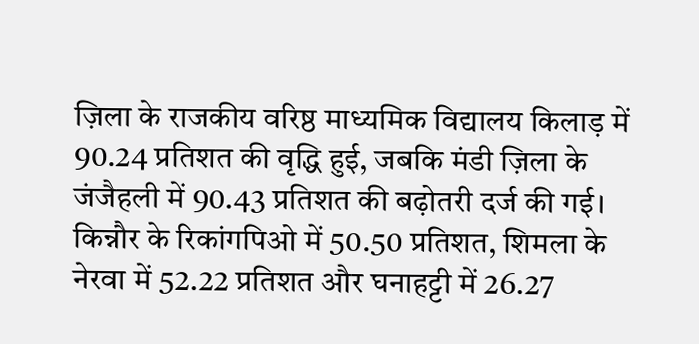ज़िला के राजकीय वरिष्ठ माध्यमिक विद्यालय किलाड़ में 90.24 प्रतिशत की वृद्धि हुई, जबकि मंडी ज़िला के जंजैहली में 90.43 प्रतिशत की बढ़ोतरी दर्ज की गई। किन्नौर के रिकांगपिओ में 50.50 प्रतिशत, शिमला के नेरवा में 52.22 प्रतिशत और घनाहट्टी में 26.27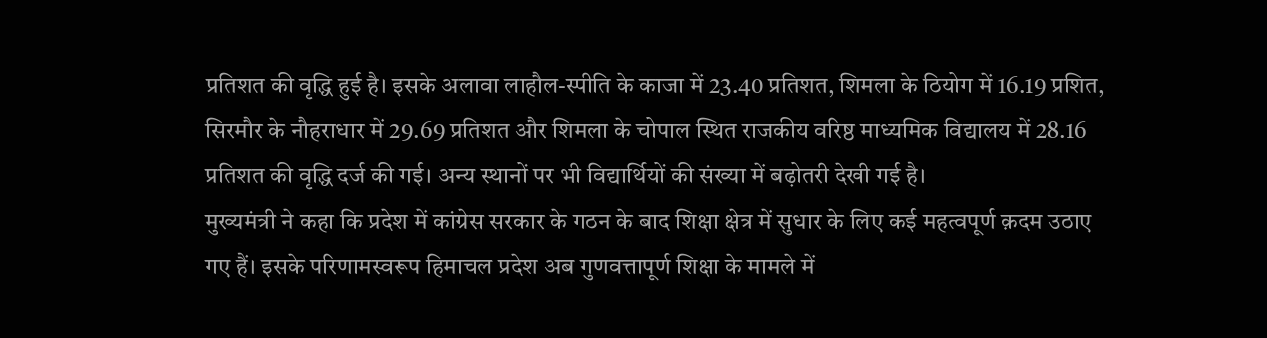प्रतिशत की वृद्धि हुई है। इसके अलावा लाहौल-स्पीति के काजा में 23.40 प्रतिशत, शिमला के ठियोग में 16.19 प्रशित, सिरमौर के नौहराधार में 29.69 प्रतिशत और शिमला के चोपाल स्थित राजकीय वरिष्ठ माध्यमिक विद्यालय में 28.16 प्रतिशत की वृद्धि दर्ज की गई। अन्य स्थानों पर भी विद्यार्थियों की संख्या में बढ़ोतरी देखी गई है।
मुख्यमंत्री ने कहा कि प्रदेश में कांग्रेस सरकार के गठन के बाद शिक्षा क्षेत्र में सुधार के लिए कई महत्वपूर्ण क़दम उठाए गए हैं। इसके परिणामस्वरूप हिमाचल प्रदेश अब गुणवत्तापूर्ण शिक्षा के मामले में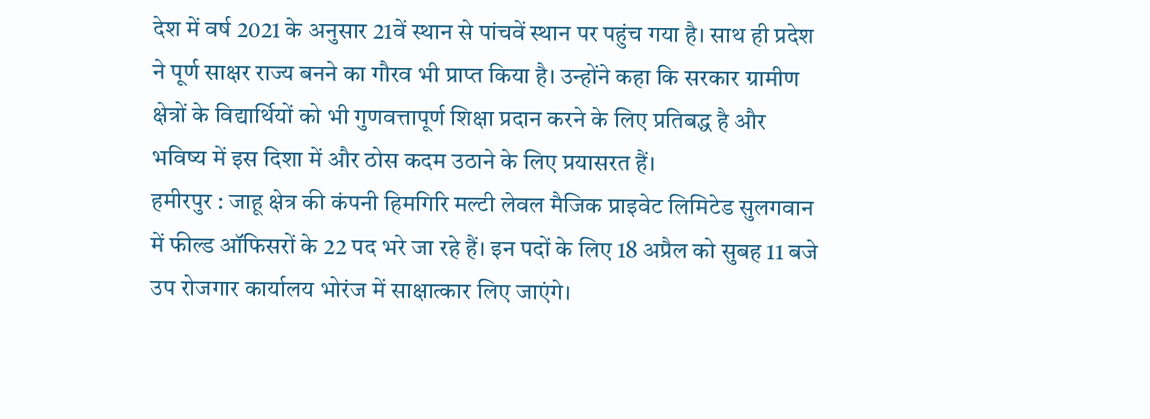देश में वर्ष 2021 के अनुसार 21वें स्थान से पांचवें स्थान पर पहुंच गया है। साथ ही प्रदेश ने पूर्ण साक्षर राज्य बनने का गौरव भी प्राप्त किया है। उन्होंने कहा कि सरकार ग्रामीण क्षेत्रों के विद्यार्थियों को भी गुणवत्तापूर्ण शिक्षा प्रदान करने के लिए प्रतिबद्ध है और भविष्य में इस दिशा में और ठोस कदम उठाने के लिए प्रयासरत हैं।
हमीरपुर : जाहू क्षेत्र की कंपनी हिमगिरि मल्टी लेवल मैजिक प्राइवेट लिमिटेड सुलगवान में फील्ड ऑफिसरों के 22 पद भरे जा रहे हैं। इन पदों के लिए 18 अप्रैल को सुबह 11 बजे उप रोजगार कार्यालय भोरंज में साक्षात्कार लिए जाएंगे।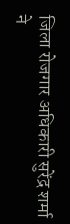जिला रोजगार अधिकारी सुरेंद्र शर्मा ने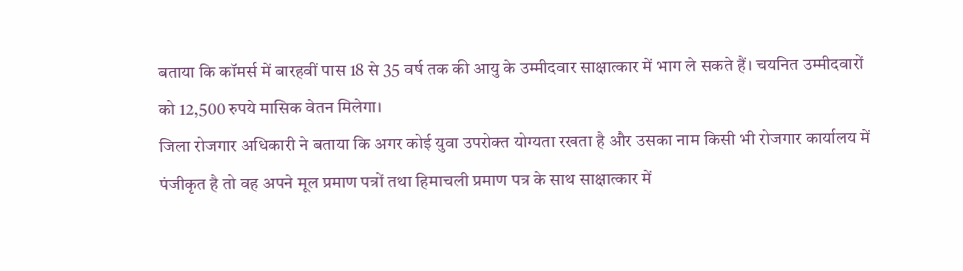बताया कि कॉमर्स में बारहवीं पास 18 से 35 वर्ष तक की आयु के उम्मीदवार साक्षात्कार में भाग ले सकते हैं। चयनित उम्मीदवारों को 12,500 रुपये मासिक वेतन मिलेगा।
जिला रोजगार अधिकारी ने बताया कि अगर कोई युवा उपरोक्त योग्यता रखता है और उसका नाम किसी भी रोजगार कार्यालय में पंजीकृत है तो वह अपने मूल प्रमाण पत्रों तथा हिमाचली प्रमाण पत्र के साथ साक्षात्कार में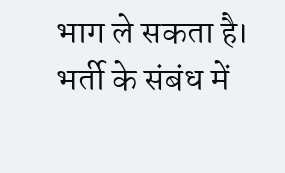भाग ले सकता है।
भर्ती के संबंध में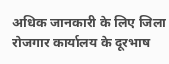अधिक जानकारी के लिए जिला रोजगार कार्यालय के दूरभाष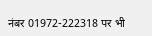नंबर 01972-222318 पर भी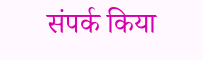संपर्क किया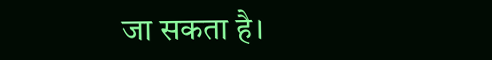जा सकता है।